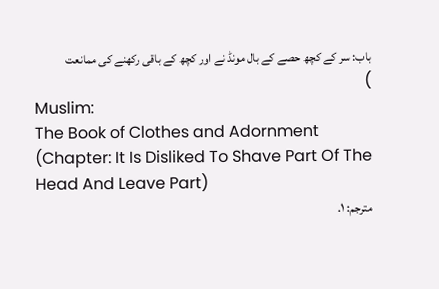باب: سر کے کچھ حصے کے بال مونڈ نے اور کچھ کے باقی رکھنے کی ممانعت
)
Muslim:
The Book of Clothes and Adornment
(Chapter: It Is Disliked To Shave Part Of The Head And Leave Part)
مترجم: ١.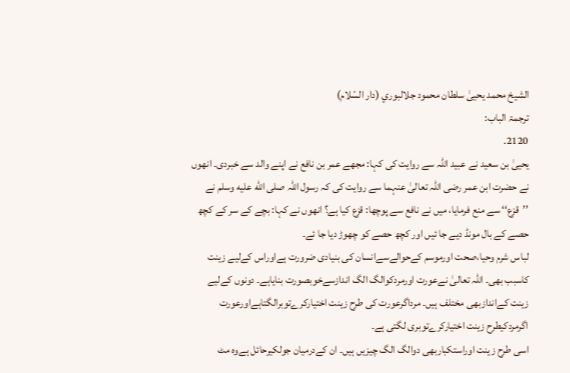الشيخ محمد يحيىٰ سلطان محمود جلالبوري (دار السّلام)
ترجمۃ الباب:
2120.
یحییٰ بن سعید نے عبید اللہ سے روایت کی کہا: مجھے عمر بن نافع نے اپنے والد سے خبردی۔ انھوں نے حضرت ابن عمر رضی اللہ تعالیٰ عنہما سے روایت کی کہ رسول اللہ صلى الله عليه وسلم نے ’’قزع‘‘ سے منع فرمایا، میں نے نافع سے پوچھا: قزع کیا ہے؟ انھوں نے کہا: بچے کے سر کے کچھ حصے کے بال مونڈ دیے جا ئیں اور کچھ حصے کو چھوڑ دیا جا ئے۔
لباس شرم وحیا،صحت اورموسم کےحوالےسےانسان کی بنیادی ضرورت ہےاوراس کےلیے زینت کاسبب بھی۔ اللہ تعالیٰ نےعورت اورمردکوالگ الگ اندازسےخوبصورت بنایاہے۔ دونوں کےلیے زینت کےاندازبھی مختلف ہیں۔ مرداگرعورت کی طرح زینت اختیارکرےتوبرالگتاہےاورعورت اگرمردکیطرح زینت اختیارکرےتوبری لگتی ہے۔
اسی طرح زینت اوراستکباربھی دوالگ الگ چیزیں ہیں۔ ان کےدرمیان جولکیرحائل ہےوہ مٹ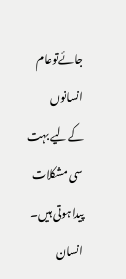جائےتوعام انسانوں کےلیے بہت سی مشکلات پیداہوتی ہیں۔ انسان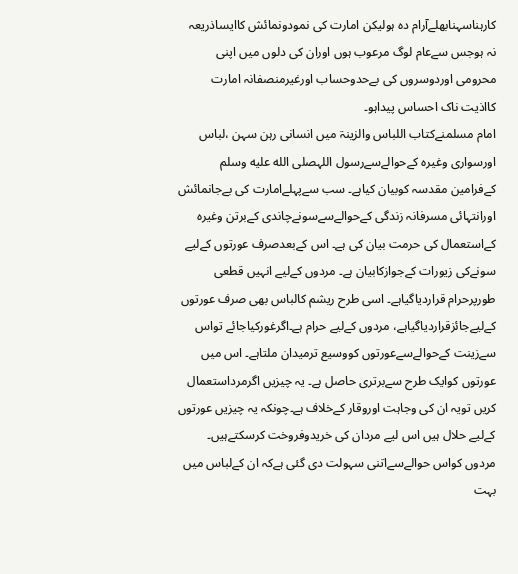کارہناسہنابھلےآرام دہ ہولیکن امارت کی نمودونمائش کاایساذریعہ نہ ہوجس سےعام لوگ مرعوب ہوں اوران کی دلوں میں اپنی محرومی اوردوسروں کی بےحدوحساب اورغیرمنصفانہ امارت کااذیت ناک احساس پیداہو۔
امام مسلمنےکتاب اللباس والزینۃ میں انسانی رہن سہن ،لباس اورسواری وغیرہ کےحوالےسےرسول اللہصلى الله عليه وسلم کےفرامین مقدسہ کوبیان کیاہے۔ سب سےپہلےامارت کی بےجانمائش اورانتہائی مسرفانہ زندگی کےحوالےسےسونےچاندی کےبرتن وغیرہ کےاستعمال کی حرمت بیان کی ہے۔ اس کےبعدصرف عورتوں کےلیے سونےکی زیورات کےجوازکابیان ہے۔ مردوں کےلیے انہیں قطعی طورپرحرام قراردیاگیاہے۔ اسی طرح ریشم کالباس بھی صرف عورتوں کےلیےجائزقراردیاگیاہے، مردوں کےلیے حرام ہے۔اگرغورکیاجائے تواس سےزینت کےحوالےسےعورتوں کووسیع ترمیدان ملتاہے۔ اس میں عورتوں کوایک طرح سےبرتری حاصل ہے۔ یہ چیزیں اگرمرداستعمال کریں تویہ ان کی وجاہت اوروقار کےخلاف ہے۔چونکہ یہ چیزیں عورتوں کےلیے حلال ہیں اس لیے مردان کی خریدوفروخت کرسکتےہیں۔ مردوں کواس حوالےسےاتنی سہولت دی گئی ہےکہ ان کےلباس میں بہت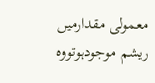معمولی مقدارمیں ریشم موجودہوتووہ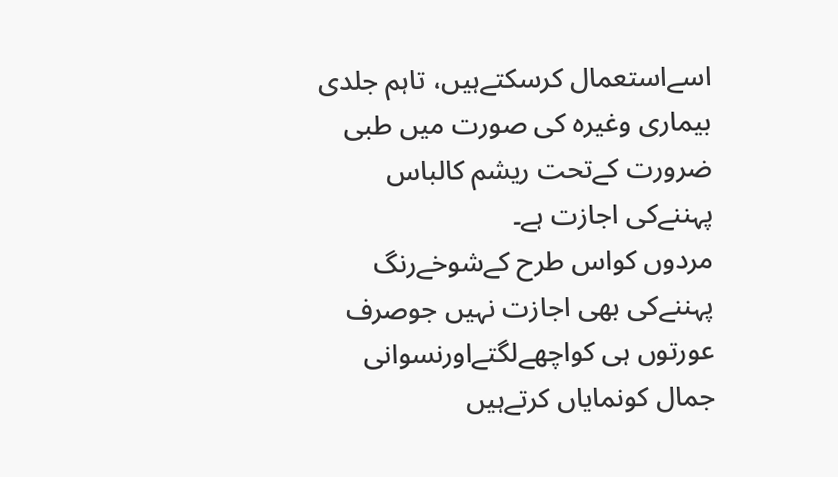اسےاستعمال کرسکتےہیں، تاہم جلدی بیماری وغیرہ کی صورت میں طبی ضرورت کےتحت ریشم کالباس پہننےکی اجازت ہے۔
مردوں کواس طرح کےشوخےرنگ پہننےکی بھی اجازت نہیں جوصرف عورتوں ہی کواچھےلگتےاورنسوانی جمال کونمایاں کرتےہیں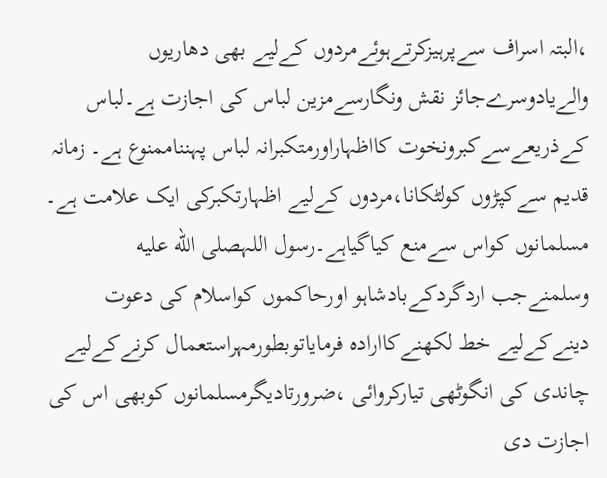،البتہ اسراف سےپرہیزکرتےہوئےمردوں کےلیے بھی دھاریوں والےیادوسرےجائز نقش ونگارسےمزین لباس کی اجازت ہے۔لباس کےذریعےسےکبرونخوت کااظہاراورمتکبرانہ لباس پہنناممنوع ہے۔ زمانہ قدیم سےکپڑوں کولٹکانا،مردوں کےلیے اظہارتکبرکی ایک علامت ہے۔ مسلمانوں کواس سےمنع کیاگیاہے۔رسول اللہصلى الله عليه وسلمنےجب اردگردکےبادشاہو اورحاکموں کواسلام کی دعوت دینےکےلیے خط لکھنےکاارادہ فرمایاتوبطورمہراستعمال کرنےکےلیے چاندی کی انگوٹھی تیارکروائی ،ضرورتادیگرمسلمانوں کوبھی اس کی اجازت دی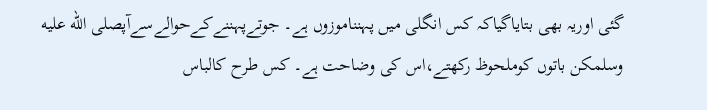گئی اوریہ بھی بتایاگیاکہ کس انگلی میں پہنناموزوں ہے۔ جوتےپہننےکےحوالےسےآپصلى الله عليه وسلمکن باتوں کوملحوظ رکھتے،اس کی وضاحت ہے۔ کس طرح کالباس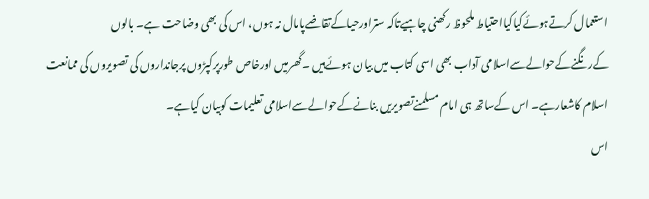استعمال کرتےہوئےکیاکیااحتیاط ملحوظ رکھنی چاہیےتاکہ ستراورحیاکےتقاضےپامال نہ ہوں، اس کی بھی وضاحت ہے۔ بالوں کےرنگنےکےحوالےسےاسلامی آداب بھی اسی کتاب میں بیان ہوئےہیں ۔گھرمیں اورخاص طورپرکپڑوں پرجانداروں کی تصویروں کی ممانعت اسلام کاشعارہے۔ اس کےساتھ ہی امام مسلمنےتصویریں بنانےکےحوالےسےاسلامی تعلیمات کوبیان کیاہے۔
اس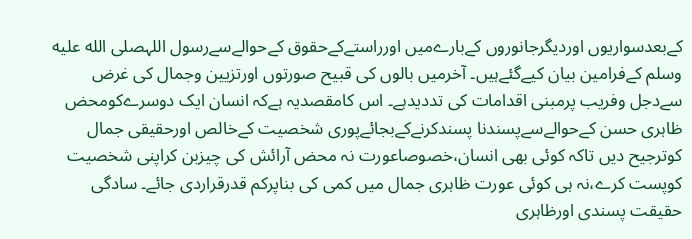کےبعدسواریوں اوردیگرجانوروں کےبارےمیں اورراستےکےحقوق کےحوالےسےرسول اللہصلى الله عليه وسلم کےفرامین بیان کیےگئےہیں۔ آخرمیں بالوں کی قبیح صورتوں اورتزیین وجمال کی غرض سےدجل وفریب پرمبنی اقدامات کی تددیدہے۔ اس کامقصدیہ ہےکہ انسان ایک دوسرےکومحض ظاہری حسن کےحوالےسےپسندنا پسندکرنےکےبجائےپوری شخصیت کےخالص اورحقیقی جمال کوترجیح دیں تاکہ کوئی بھی انسان،خصوصاعورت نہ محض آرائش کی چیزبن کراپنی شخصیت کوپست کرے،نہ ہی کوئی عورت ظاہری جمال میں کمی کی بناپرکم قدرقراردی جائے۔ سادگی حقیقت پسندی اورظاہری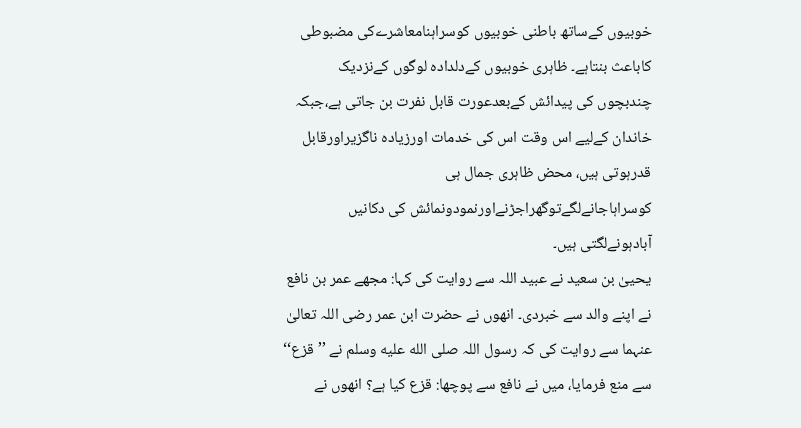خوبیوں کےساتھ باطنی خوبیوں کوسراہنامعاشرےکی مضبوطی کاباعث بنتاہے۔ ظاہری خوبیوں کےدلدادہ لوگوں کےنزدیک چندبچوں کی پیدائش کےبعدعورت قابل نفرت بن جاتی ہے،جبکہ خاندان کےلیے اس وقت اس کی خدمات اورزیادہ ناگزیراورقابل قدرہوتی ہیں، محض ظاہری جمال ہی کوسراہاجانےلگےتوگھراجڑنےاورنمودونمائش کی دکانیں آبادہونےلگتی ہیں۔
یحییٰ بن سعید نے عبید اللہ سے روایت کی کہا: مجھے عمر بن نافع نے اپنے والد سے خبردی۔ انھوں نے حضرت ابن عمر رضی اللہ تعالیٰ عنہما سے روایت کی کہ رسول اللہ صلى الله عليه وسلم نے ’’قزع‘‘ سے منع فرمایا، میں نے نافع سے پوچھا: قزع کیا ہے؟ انھوں نے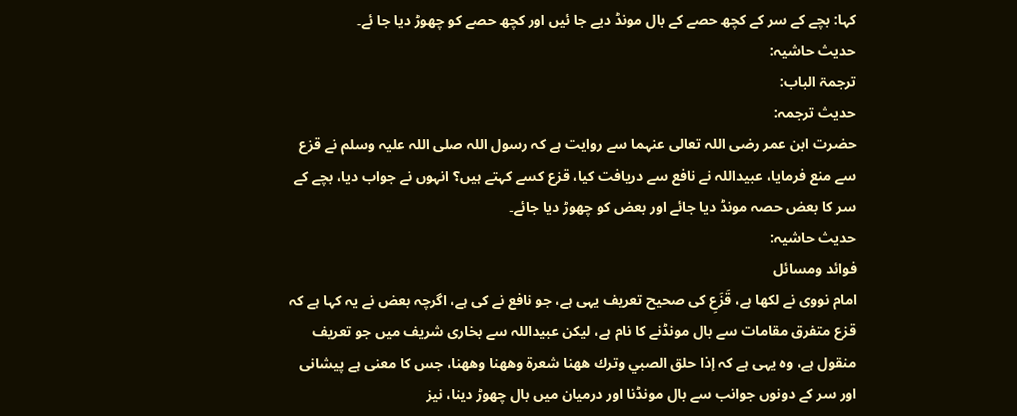کہا: بچے کے سر کے کچھ حصے کے بال مونڈ دیے جا ئیں اور کچھ حصے کو چھوڑ دیا جا ئے۔
حدیث حاشیہ:
ترجمۃ الباب:
حدیث ترجمہ:
حضرت ابن عمر رضی اللہ تعالی عنہما سے روایت ہے کہ رسول اللہ صلی اللہ علیہ وسلم نے قزع سے منع فرمایا، عبیداللہ نے نافع سے دریافت کیا، قزع کسے کہتے ہیں؟ انہوں نے جواب دیا، بچے کے سر کا بعض حصہ مونڈ دیا جائے اور بعض کو چھوڑ دیا جائے۔
حدیث حاشیہ:
فوائد ومسائل
امام نووی نے لکھا ہے، قَزَعِ کی صحیح تعریف یہی ہے، جو نافع نے کی ہے، اگرچہ بعض نے یہ کہا ہے کہ قزع متفرق مقامات سے بال مونڈنے کا نام ہے، لیکن عبیداللہ سے بخاری شریف میں جو تعریف منقول ہے، وہ یہی ہے کہ إذا حلق الصبي وترك ههنا شعرة وههنا وههنا، جس کا معنی ہے پیشانی اور سر کے دونوں جوانب سے بال مونڈنا اور درمیان میں بال چھوڑ دینا، نیز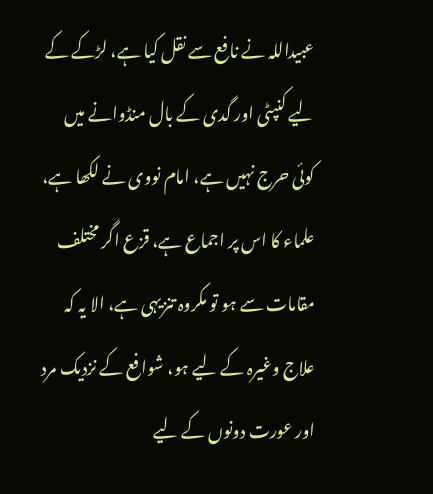عبیداللہ نے نافع سے نقل کیا ہے، لڑکے کے لیے کنپٹی اور گدی کے بال منڈوانے میں کوئی حرج نہیں ہے، امام نووی نے لکھا ہے، علماء کا اس پر اجماع ہے، قزع اگر مختلف مقامات سے ہو تو مکروہ تنزیہی ہے، الا یہ کہ علاج وغیرہ کے لیے ہو، شوافع کے نزدیک مرد اور عورت دونوں کے لیے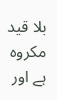بلا قید مکروہ ہے اور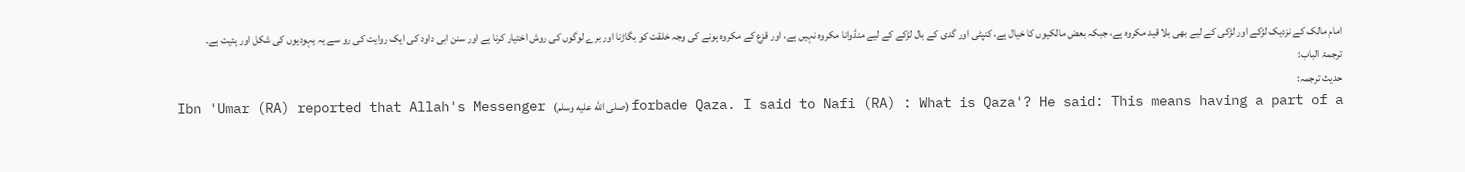امام مالک کے نزدیک لڑکے اور لڑکی کے لیے بھی بلا قید مکروہ ہے، جبکہ بعض مالکیوں کا خیال ہے، کنپٹی اور گدی کے بال لڑکے کے لیے منڈوانا مکروہ نہیں ہے، اور قزع کے مکروہ ہونے کی وجہ خلقت کو بگاڑنا اور برے لوگوں کی روش اختیار کرنا ہے اور سنن ابی داود کی ایک روایت کی رو سے یہ یہودیوں کی شکل اور ہئیت ہے۔
ترجمۃ الباب:
حدیث ترجمہ:
Ibn 'Umar (RA) reported that Allah's Messenger (صلى الله عليه وسلم) forbade Qaza. I said to Nafi (RA) : What is Qaza'? He said: This means having a part of a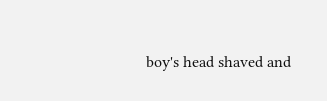boy's head shaved and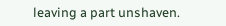leaving a part unshaven.